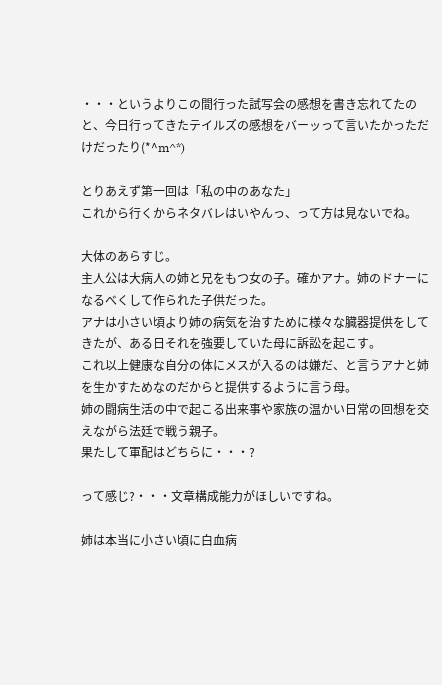・・・というよりこの間行った試写会の感想を書き忘れてたのと、今日行ってきたテイルズの感想をバーッって言いたかっただけだったり(*^m^*)

とりあえず第一回は「私の中のあなた」
これから行くからネタバレはいやんっ、って方は見ないでね。

大体のあらすじ。
主人公は大病人の姉と兄をもつ女の子。確かアナ。姉のドナーになるべくして作られた子供だった。
アナは小さい頃より姉の病気を治すために様々な臓器提供をしてきたが、ある日それを強要していた母に訴訟を起こす。
これ以上健康な自分の体にメスが入るのは嫌だ、と言うアナと姉を生かすためなのだからと提供するように言う母。
姉の闘病生活の中で起こる出来事や家族の温かい日常の回想を交えながら法廷で戦う親子。
果たして軍配はどちらに・・・?

って感じ?・・・文章構成能力がほしいですね。

姉は本当に小さい頃に白血病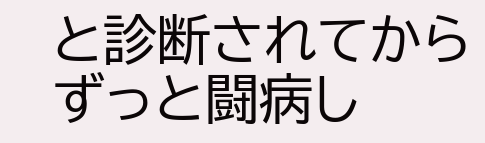と診断されてからずっと闘病し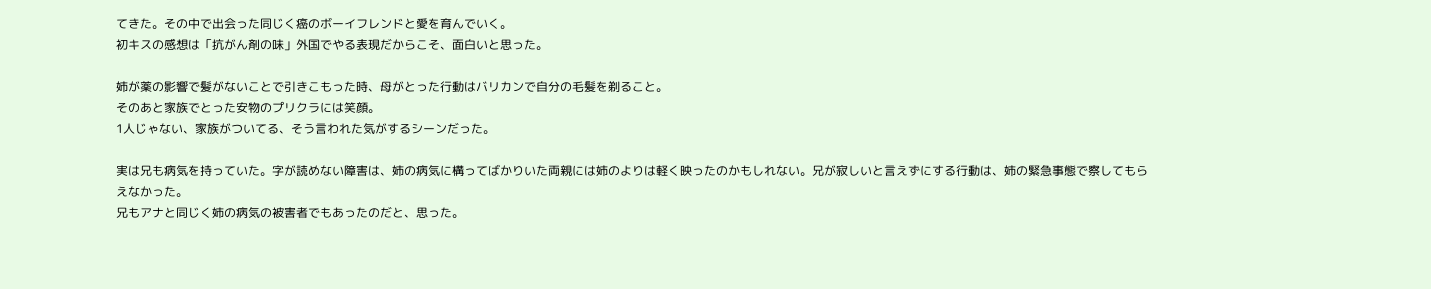てきた。その中で出会った同じく癌のボーイフレンドと愛を育んでいく。
初キスの感想は「抗がん剤の味」外国でやる表現だからこそ、面白いと思った。

姉が薬の影響で髪がないことで引きこもった時、母がとった行動はバリカンで自分の毛髪を剃ること。
そのあと家族でとった安物のプリクラには笑顔。
1人じゃない、家族がついてる、そう言われた気がするシーンだった。

実は兄も病気を持っていた。字が読めない障害は、姉の病気に構ってばかりいた両親には姉のよりは軽く映ったのかもしれない。兄が寂しいと言えずにする行動は、姉の緊急事態で察してもらえなかった。
兄もアナと同じく姉の病気の被害者でもあったのだと、思った。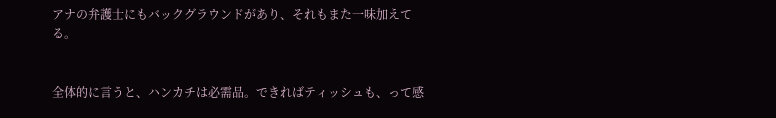アナの弁護士にもバックグラウンドがあり、それもまた一味加えてる。


全体的に言うと、ハンカチは必需品。できればティッシュも、って感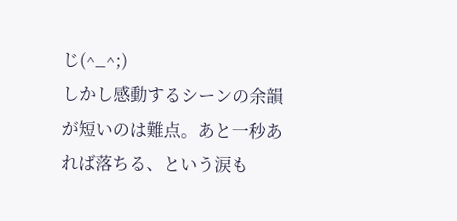じ(^_^;)
しかし感動するシーンの余韻が短いのは難点。あと一秒あれば落ちる、という涙も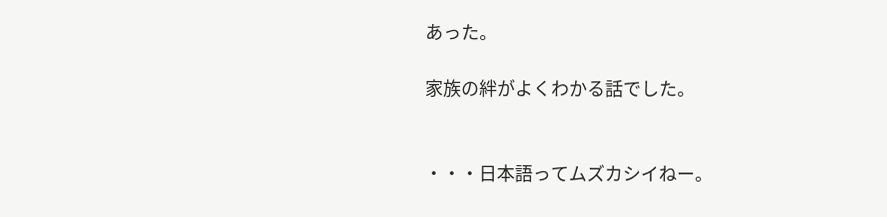あった。

家族の絆がよくわかる話でした。


・・・日本語ってムズカシイねー。